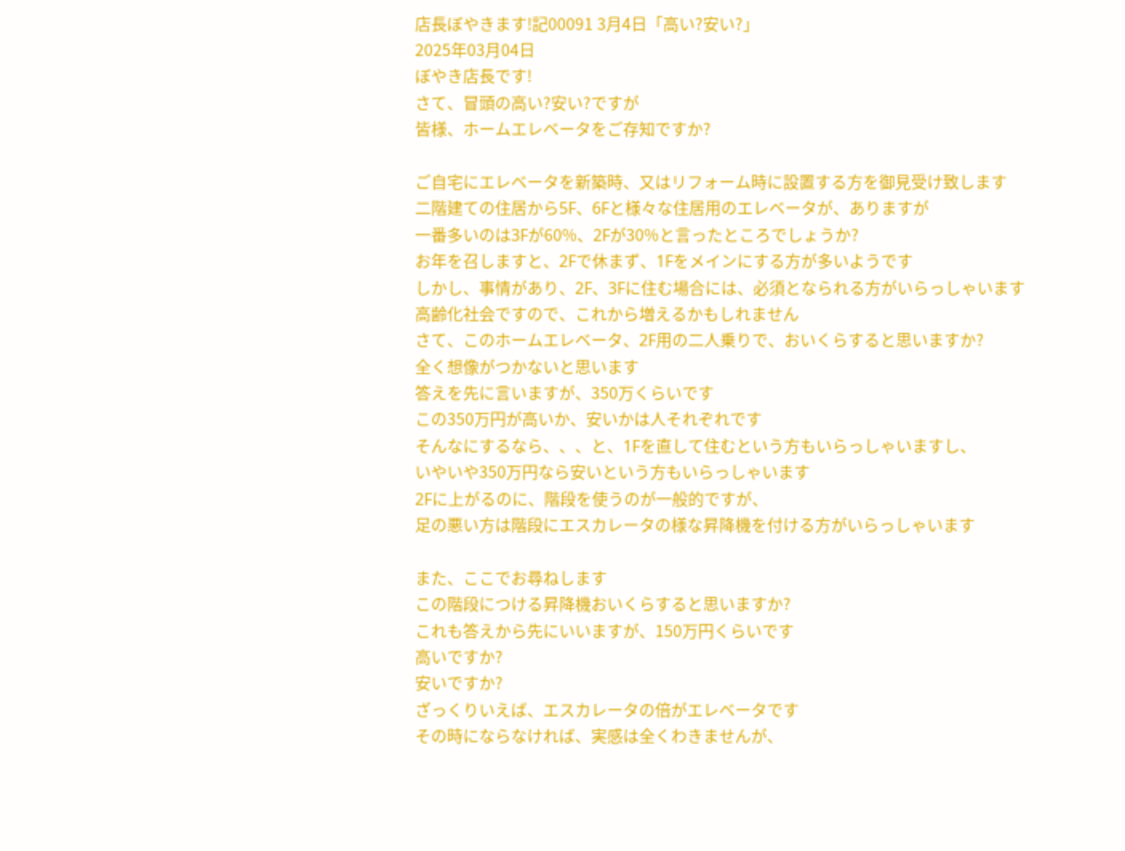店長ぼやきます!記00091 3月4日「高い?安い?」
2025年03月04日
ぼやき店長です!
さて、冒頭の高い?安い?ですが
皆様、ホームエレベータをご存知ですか?

ご自宅にエレベータを新築時、又はリフォーム時に設置する方を御見受け致します
二階建ての住居から5F、6Fと様々な住居用のエレベータが、ありますが
一番多いのは3Fが60%、2Fが30%と言ったところでしょうか?
お年を召しますと、2Fで休まず、1Fをメインにする方が多いようです
しかし、事情があり、2F、3Fに住む場合には、必須となられる方がいらっしゃいます
高齢化社会ですので、これから増えるかもしれません
さて、このホームエレベータ、2F用の二人乗りで、おいくらすると思いますか?
全く想像がつかないと思います
答えを先に言いますが、350万くらいです
この350万円が高いか、安いかは人それぞれです
そんなにするなら、、、と、1Fを直して住むという方もいらっしゃいますし、
いやいや350万円なら安いという方もいらっしゃいます
2Fに上がるのに、階段を使うのが一般的ですが、
足の悪い方は階段にエスカレータの様な昇降機を付ける方がいらっしゃいます

また、ここでお尋ねします
この階段につける昇降機おいくらすると思いますか?
これも答えから先にいいますが、150万円くらいです
高いですか?
安いですか?
ざっくりいえば、エスカレータの倍がエレベータです
その時にならなければ、実感は全くわきませんが、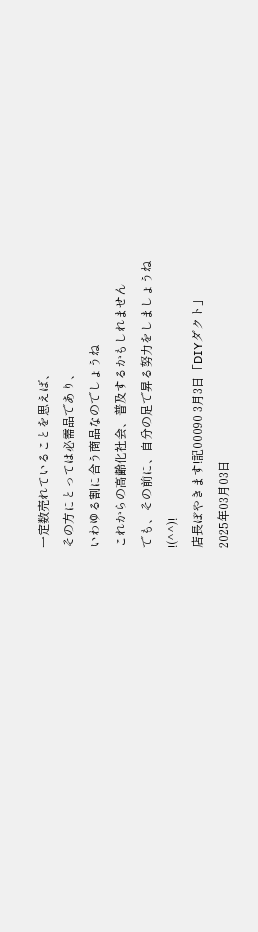一定数売れていることを思えば、
その方にとっては必需品であり、
いわゆる割に合う商品なのでしょうね
これからの高齢化社会、普及するかもしれません
でも、その前に、自分の足で昇る努力をしましょうね
!(^^)!
店長ぼやきます!記00090 3月3日「DIYダクト」
2025年03月03日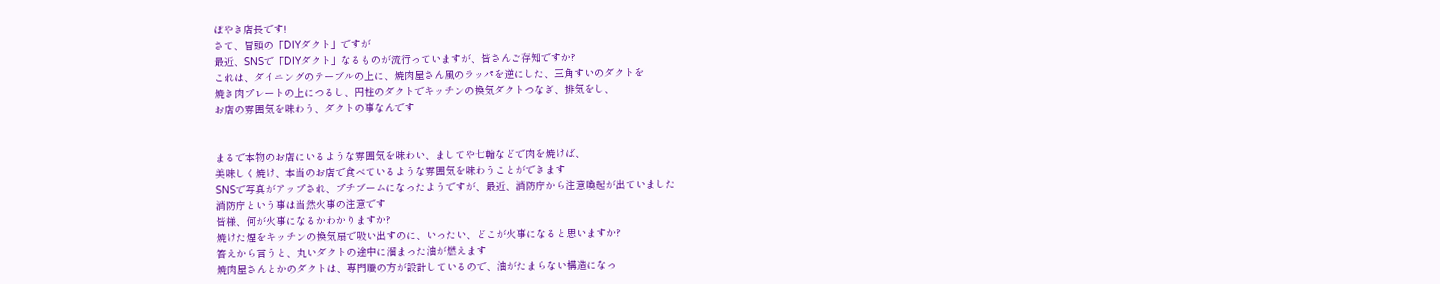ぼやき店長です!
さて、冒頭の「DIYダクト」ですが
最近、SNSで「DIYダクト」なるものが流行っていますが、皆さんご存知ですか?
これは、ダイニングのテーブルの上に、焼肉屋さん風のラッパを逆にした、三角すいのダクトを
焼き肉プレートの上につるし、円柱のダクトでキッチンの換気ダクトつなぎ、排気をし、
お店の雰囲気を味わう、ダクトの事なんです


まるで本物のお店にいるような雰囲気を味わい、ましてや七輪などで肉を焼けば、
美味しく焼け、本当のお店で食べているような雰囲気を味わうことができます
SNSで写真がアップされ、プチブームになったようですが、最近、消防庁から注意喚起が出ていました
消防庁という事は当然火事の注意です
皆様、何が火事になるかわかりますか?
焼けた煙をキッチンの換気扇で吸い出すのに、いったい、どこが火事になると思いますか?
答えから言うと、丸いダクトの途中に溜まった油が燃えます
焼肉屋さんとかのダクトは、専門職の方が設計しているので、油がたまらない構造になっ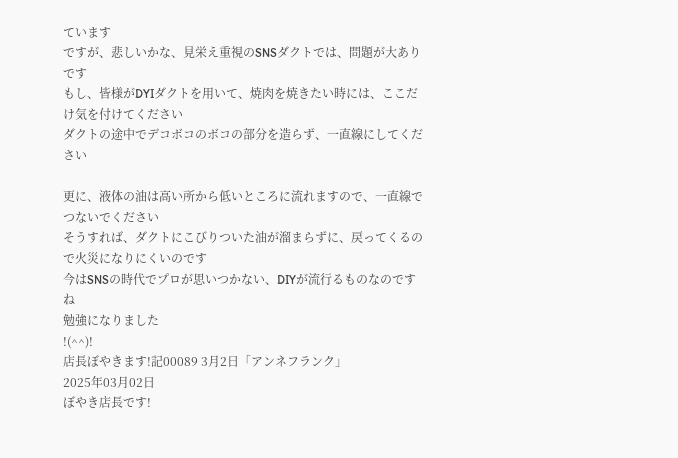ています
ですが、悲しいかな、見栄え重視のSNSダクトでは、問題が大ありです
もし、皆様がDYIダクトを用いて、焼肉を焼きたい時には、ここだけ気を付けてください
ダクトの途中でデコボコのボコの部分を造らず、一直線にしてください

更に、液体の油は高い所から低いところに流れますので、一直線でつないでください
そうすれば、ダクトにこびりついた油が溜まらずに、戻ってくるので火災になりにくいのです
今はSNSの時代でプロが思いつかない、DIYが流行るものなのですね
勉強になりました
!(^^)!
店長ぼやきます!記00089 3月2日「アンネフランク」
2025年03月02日
ぼやき店長です!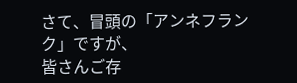さて、冒頭の「アンネフランク」ですが、
皆さんご存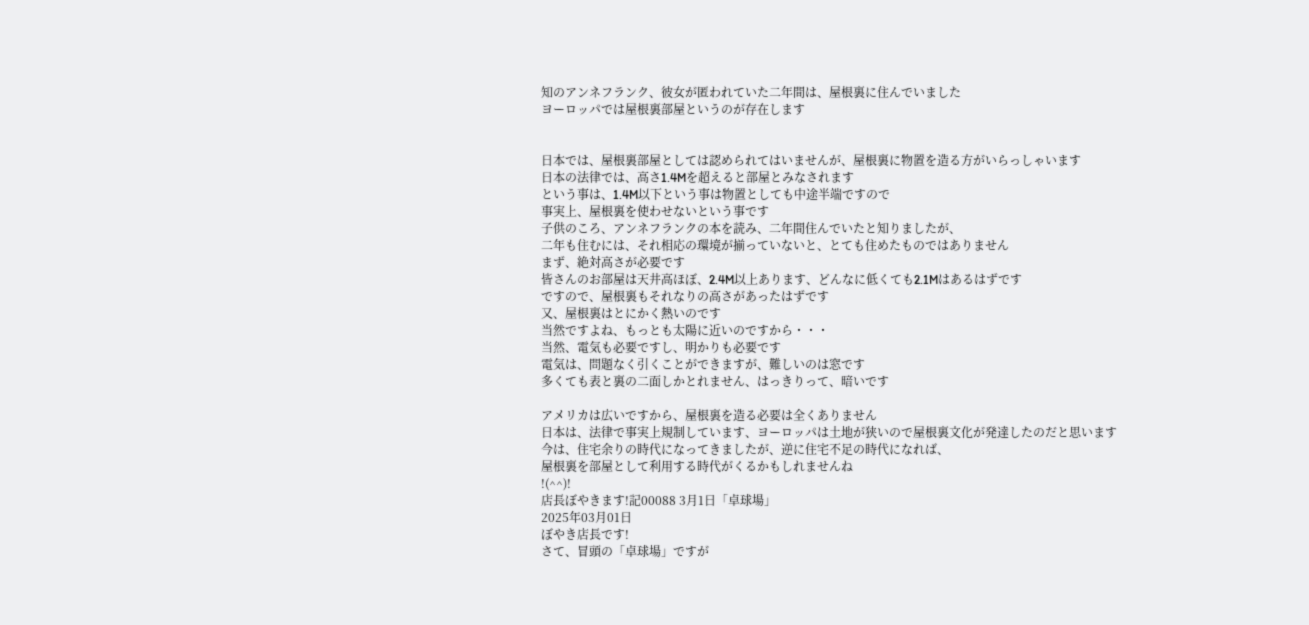知のアンネフランク、彼女が匿われていた二年間は、屋根裏に住んでいました
ヨーロッパでは屋根裏部屋というのが存在します


日本では、屋根裏部屋としては認められてはいませんが、屋根裏に物置を造る方がいらっしゃいます
日本の法律では、高さ1.4Mを超えると部屋とみなされます
という事は、1.4M以下という事は物置としても中途半端ですので
事実上、屋根裏を使わせないという事です
子供のころ、アンネフランクの本を読み、二年間住んでいたと知りましたが、
二年も住むには、それ相応の環境が揃っていないと、とても住めたものではありません
まず、絶対高さが必要です
皆さんのお部屋は天井高ほぼ、2.4M以上あります、どんなに低くても2.1Mはあるはずです
ですので、屋根裏もそれなりの高さがあったはずです
又、屋根裏はとにかく熱いのです
当然ですよね、もっとも太陽に近いのですから・・・
当然、電気も必要ですし、明かりも必要です
電気は、問題なく引くことができますが、難しいのは窓です
多くても表と裏の二面しかとれません、はっきりって、暗いです

アメリカは広いですから、屋根裏を造る必要は全くありません
日本は、法律で事実上規制しています、ヨーロッパは土地が狭いので屋根裏文化が発達したのだと思います
今は、住宅余りの時代になってきましたが、逆に住宅不足の時代になれば、
屋根裏を部屋として利用する時代がくるかもしれませんね
!(^^)!
店長ぼやきます!記00088 3月1日「卓球場」
2025年03月01日
ぼやき店長です!
さて、冒頭の「卓球場」ですが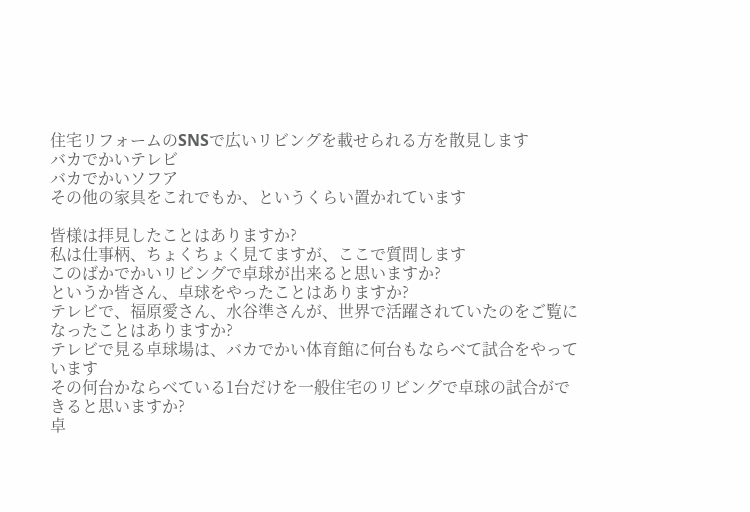住宅リフォームのSNSで広いリビングを載せられる方を散見します
バカでかいテレビ
バカでかいソフア
その他の家具をこれでもか、というくらい置かれています

皆様は拝見したことはありますか?
私は仕事柄、ちょくちょく見てますが、ここで質問します
このばかでかいリビングで卓球が出来ると思いますか?
というか皆さん、卓球をやったことはありますか?
テレビで、福原愛さん、水谷準さんが、世界で活躍されていたのをご覧になったことはありますか?
テレビで見る卓球場は、バカでかい体育館に何台もならべて試合をやっています
その何台かならべている1台だけを一般住宅のリビングで卓球の試合ができると思いますか?
卓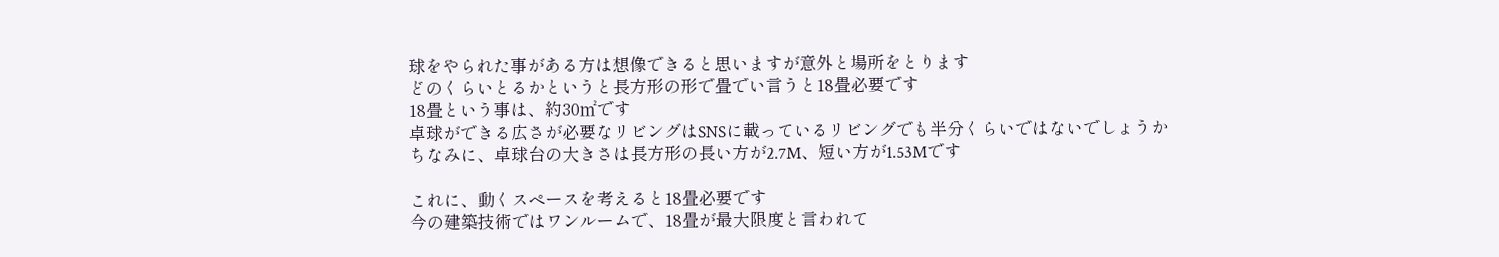球をやられた事がある方は想像できると思いますが意外と場所をとります
どのくらいとるかというと長方形の形で畳でい言うと18畳必要です
18畳という事は、約30㎡です
卓球ができる広さが必要なリビングはSNSに載っているリビングでも半分くらいではないでしょうか
ちなみに、卓球台の大きさは長方形の長い方が2.7M、短い方が1.53Mです

これに、動くスペースを考えると18畳必要です
今の建築技術ではワンルームで、18畳が最大限度と言われて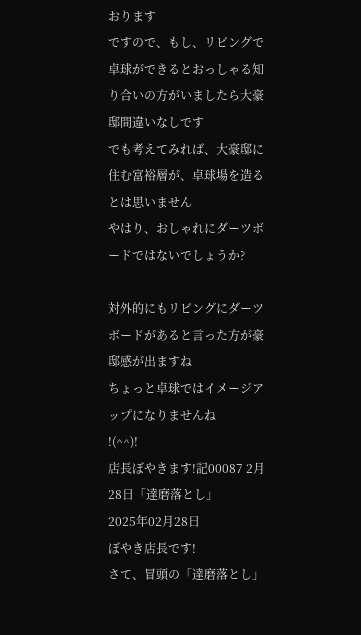おります
ですので、もし、リビングで卓球ができるとおっしゃる知り合いの方がいましたら大豪邸間違いなしです
でも考えてみれば、大豪邸に住む富裕層が、卓球場を造るとは思いません
やはり、おしゃれにダーツボードではないでしょうか?

対外的にもリビングにダーツボードがあると言った方が豪邸感が出ますね
ちょっと卓球ではイメージアップになりませんね
!(^^)!
店長ぼやきます!記00087 2月28日「達磨落とし」
2025年02月28日
ぼやき店長です!
さて、冒頭の「達磨落とし」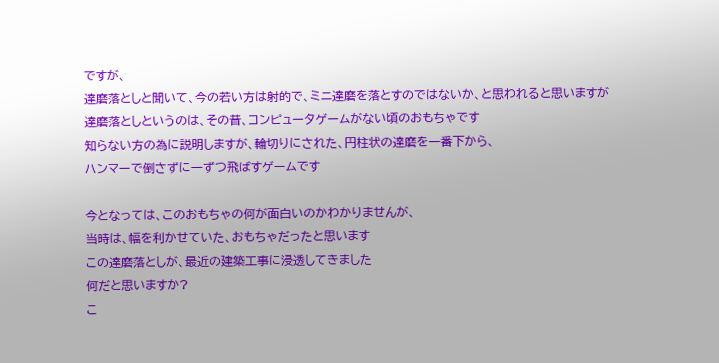ですが、
達磨落としと聞いて、今の若い方は射的で、ミニ達磨を落とすのではないか、と思われると思いますが
達磨落としというのは、その昔、コンピュータゲームがない頃のおもちゃです
知らない方の為に説明しますが、輪切りにされた、円柱状の達磨を一番下から、
ハンマーで倒さずに一ずつ飛ばすゲームです

今となっては、このおもちゃの何が面白いのかわかりませんが、
当時は、幅を利かせていた、おもちゃだったと思います
この達磨落としが、最近の建築工事に浸透してきました
何だと思いますか?
こ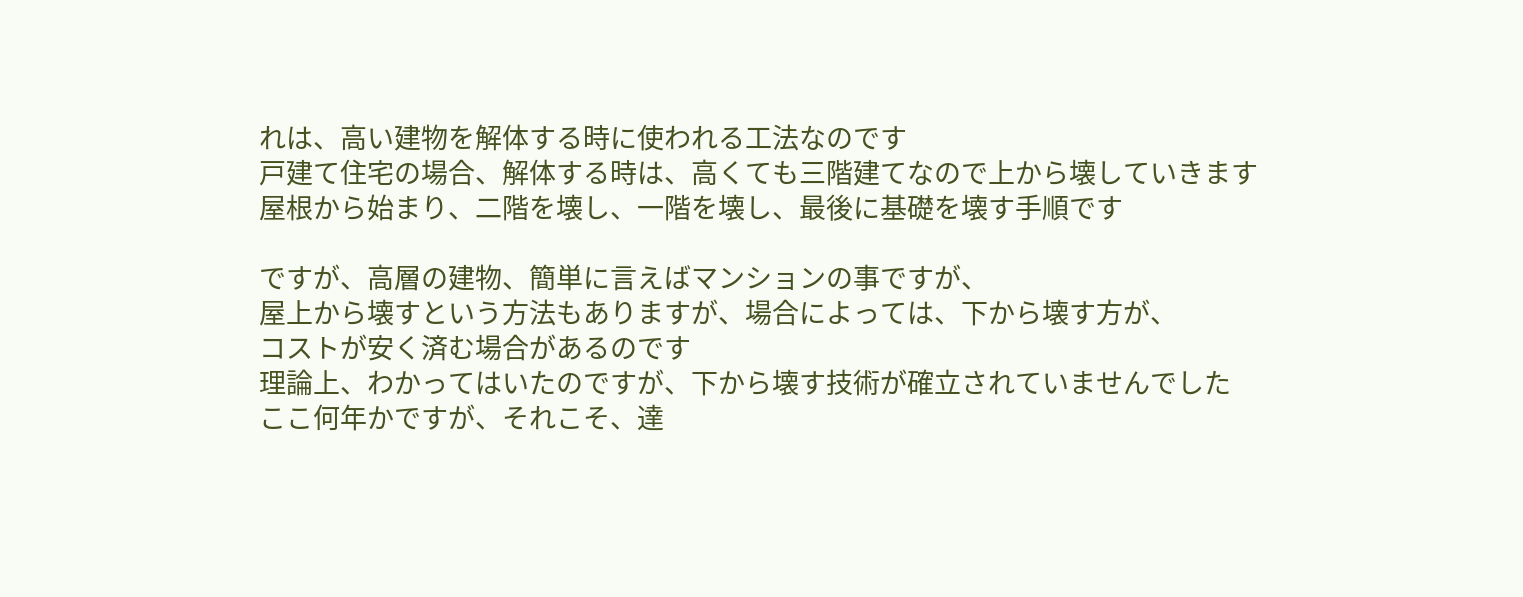れは、高い建物を解体する時に使われる工法なのです
戸建て住宅の場合、解体する時は、高くても三階建てなので上から壊していきます
屋根から始まり、二階を壊し、一階を壊し、最後に基礎を壊す手順です

ですが、高層の建物、簡単に言えばマンションの事ですが、
屋上から壊すという方法もありますが、場合によっては、下から壊す方が、
コストが安く済む場合があるのです
理論上、わかってはいたのですが、下から壊す技術が確立されていませんでした
ここ何年かですが、それこそ、達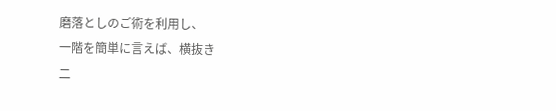磨落としのご術を利用し、
一階を簡単に言えば、横抜き
二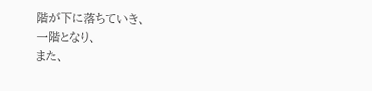階が下に落ちていき、
一階となり、
また、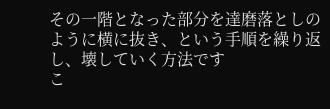その一階となった部分を達磨落としのように横に抜き、という手順を繰り返し、壊していく方法です
こ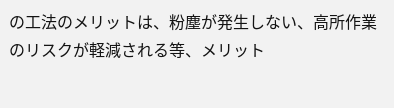の工法のメリットは、粉塵が発生しない、高所作業のリスクが軽減される等、メリット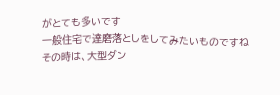がとても多いです
一般住宅で達磨落としをしてみたいものですね
その時は、大型ダン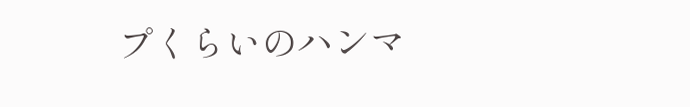プくらいのハンマ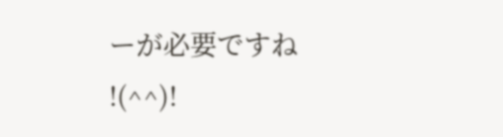ーが必要ですね
!(^^)!